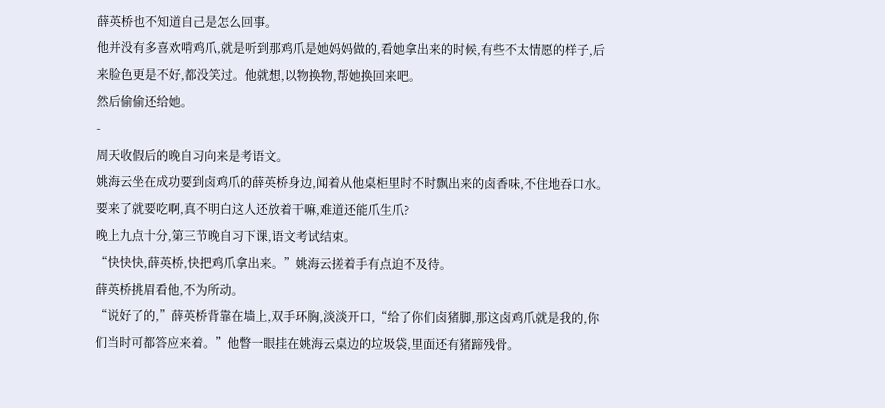薛英桥也不知道自己是怎么回事。
他并没有多喜欢啃鸡爪,就是听到那鸡爪是她妈妈做的,看她拿出来的时候,有些不太情愿的样子,后来脸色更是不好,都没笑过。他就想,以物换物,帮她换回来吧。
然后偷偷还给她。
-
周天收假后的晚自习向来是考语文。
姚海云坐在成功要到卤鸡爪的薛英桥身边,闻着从他桌柜里时不时飘出来的卤香味,不住地吞口水。
要来了就要吃啊,真不明白这人还放着干嘛,难道还能爪生爪?
晚上九点十分,第三节晚自习下课,语文考试结束。
“快快快,薛英桥,快把鸡爪拿出来。”姚海云搓着手有点迫不及待。
薛英桥挑眉看他,不为所动。
“说好了的,”薛英桥背靠在墙上,双手环胸,淡淡开口,“给了你们卤猪脚,那这卤鸡爪就是我的,你们当时可都答应来着。”他瞥一眼挂在姚海云桌边的垃圾袋,里面还有猪蹄残骨。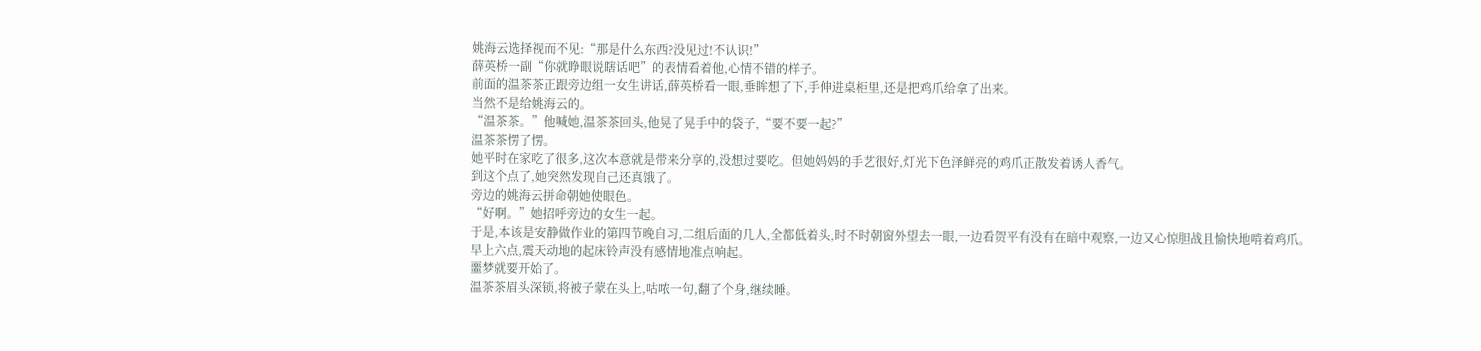姚海云选择视而不见:“那是什么东西?没见过!不认识!”
薛英桥一副“你就睁眼说瞎话吧”的表情看着他,心情不错的样子。
前面的温茶茶正跟旁边组一女生讲话,薛英桥看一眼,垂眸想了下,手伸进桌柜里,还是把鸡爪给拿了出来。
当然不是给姚海云的。
“温茶茶。”他喊她,温茶茶回头,他晃了晃手中的袋子,“要不要一起?”
温茶茶愣了愣。
她平时在家吃了很多,这次本意就是带来分享的,没想过要吃。但她妈妈的手艺很好,灯光下色泽鲜亮的鸡爪正散发着诱人香气。
到这个点了,她突然发现自己还真饿了。
旁边的姚海云拼命朝她使眼色。
“好啊。”她招呼旁边的女生一起。
于是,本该是安静做作业的第四节晚自习,二组后面的几人,全都低着头,时不时朝窗外望去一眼,一边看贺平有没有在暗中观察,一边又心惊胆战且愉快地啃着鸡爪。
早上六点,震天动地的起床铃声没有感情地准点响起。
噩梦就要开始了。
温茶茶眉头深锁,将被子蒙在头上,咕哝一句,翻了个身,继续睡。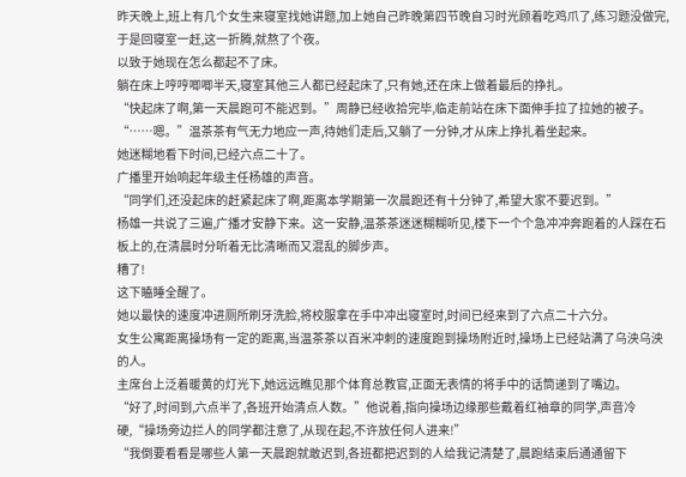昨天晚上,班上有几个女生来寝室找她讲题,加上她自己昨晚第四节晚自习时光顾着吃鸡爪了,练习题没做完,于是回寝室一赶,这一折腾,就熬了个夜。
以致于她现在怎么都起不了床。
躺在床上哼哼唧唧半天,寝室其他三人都已经起床了,只有她,还在床上做着最后的挣扎。
“快起床了啊,第一天晨跑可不能迟到。”周静已经收拾完毕,临走前站在床下面伸手拉了拉她的被子。
“……嗯。”温茶茶有气无力地应一声,待她们走后,又躺了一分钟,才从床上挣扎着坐起来。
她迷糊地看下时间,已经六点二十了。
广播里开始响起年级主任杨雄的声音。
“同学们,还没起床的赶紧起床了啊,距离本学期第一次晨跑还有十分钟了,希望大家不要迟到。”
杨雄一共说了三遍,广播才安静下来。这一安静,温茶茶迷迷糊糊听见,楼下一个个急冲冲奔跑着的人踩在石板上的,在清晨时分听着无比清晰而又混乱的脚步声。
糟了!
这下瞌睡全醒了。
她以最快的速度冲进厕所刷牙洗脸,将校服拿在手中冲出寝室时,时间已经来到了六点二十六分。
女生公寓距离操场有一定的距离,当温茶茶以百米冲刺的速度跑到操场附近时,操场上已经站满了乌泱乌泱的人。
主席台上泛着暖黄的灯光下,她远远瞧见那个体育总教官,正面无表情的将手中的话筒递到了嘴边。
“好了,时间到,六点半了,各班开始清点人数。”他说着,指向操场边缘那些戴着红袖章的同学,声音冷硬,“操场旁边拦人的同学都注意了,从现在起,不许放任何人进来!”
“我倒要看看是哪些人第一天晨跑就敢迟到,各班都把迟到的人给我记清楚了,晨跑结束后通通留下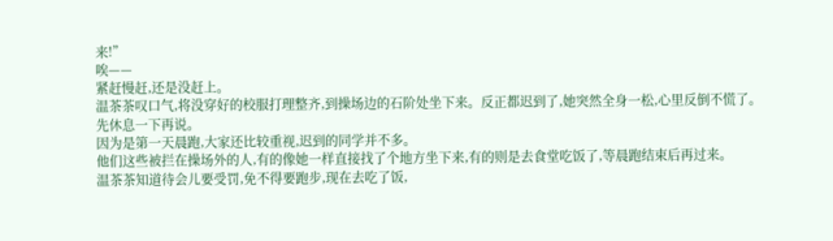来!”
唉——
紧赶慢赶,还是没赶上。
温茶茶叹口气,将没穿好的校服打理整齐,到操场边的石阶处坐下来。反正都迟到了,她突然全身一松,心里反倒不慌了。
先休息一下再说。
因为是第一天晨跑,大家还比较重视,迟到的同学并不多。
他们这些被拦在操场外的人,有的像她一样直接找了个地方坐下来,有的则是去食堂吃饭了,等晨跑结束后再过来。
温茶茶知道待会儿要受罚,免不得要跑步,现在去吃了饭,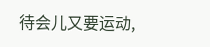待会儿又要运动,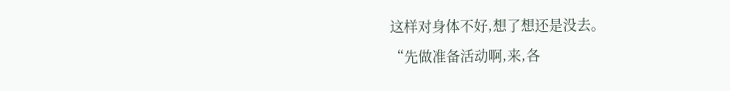这样对身体不好,想了想还是没去。
“先做准备活动啊,来,各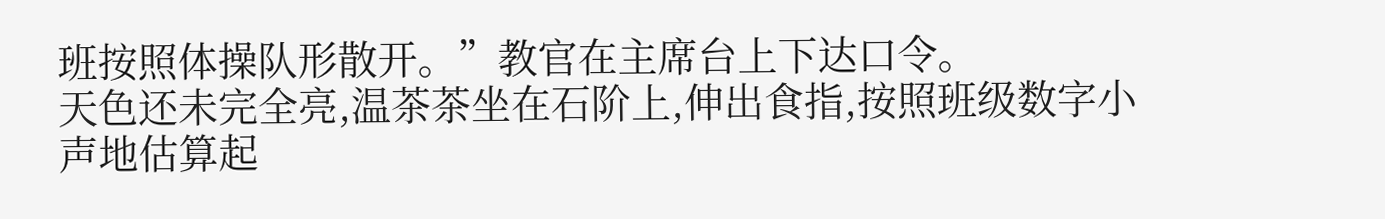班按照体操队形散开。”教官在主席台上下达口令。
天色还未完全亮,温茶茶坐在石阶上,伸出食指,按照班级数字小声地估算起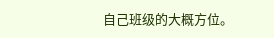自己班级的大概方位。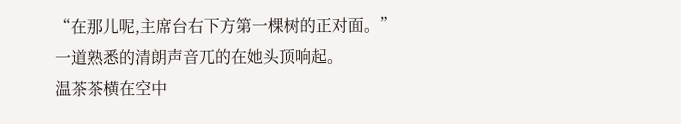“在那儿呢,主席台右下方第一棵树的正对面。”
一道熟悉的清朗声音兀的在她头顶响起。
温茶茶横在空中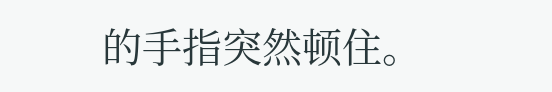的手指突然顿住。